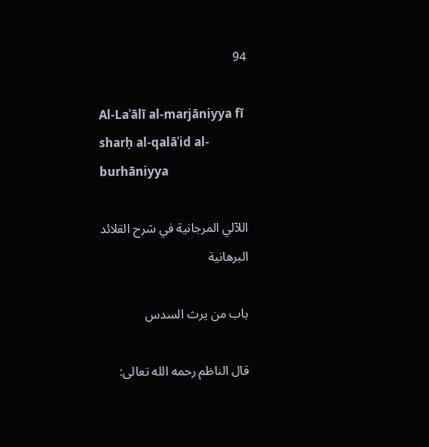94

Al-Laʾālī al-marjāniyya fī sharḥ al-qalāʾid al-burhāniyya

اللآلي المرجانية في شرح القلائد البرهانية

باب من يرث السدس

قال الناظم رحمه الله تعالى: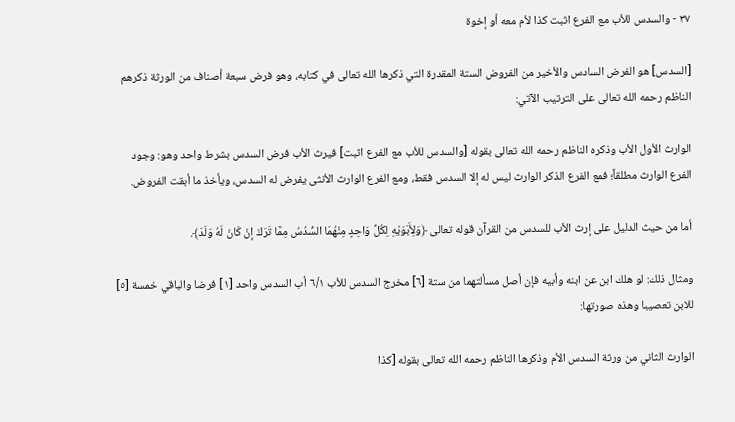٣٧ - والسدس للأب مع الفرع اثبت كذا لأم معه أو إخوة

[السدس] هو الفرض السادس والأخير من الفروض الستة المقدرة التي ذكرها الله تعالى في كتابه، وهو فرض سبعة أصناف من الورثة ذكرهم الناظم رحمه الله تعالى على الترتيب الآتي:

الوارث الأول الأب وذكره الناظم رحمه الله تعالى بقوله [والسدس للأب مع الفرع اثبت] فيرث الأب فرض السدس بشرط واحد وهو: وجود الفرع الوارث مطلقاً؛ فمع الفرع الذكر الوارث ليس له إلا السدس فقط، ومع الفرع الوارث الأنثى يفرض له السدس، ويأخذ ما أبقت الفروض.

أما من حيث الدليل على إرث الأب للسدس من القرآن قوله تعالى ﴿وَلِأَبَوَيْهِ لِكُلِّ وَاحِدٍ مِنْهُمَا السُّدُسُ مِمَّا تَرَكَ إنْ كَانَ لَهُ وَلَدَ﴾.

ومثال ذلك: لو هلك ابن عن ابنه وأبيه فإن أصل مسألتهما من ستة [٦] مخرج السدس للأب ٦/١ أب السدس واحد [١] فرضا والباقي خمسة [٥] للابن تعصيبا وهذه صورتها:

الوارث الثاني من ورثة السدس الأم وذكرها الناظم رحمه الله تعالى بقوله [كذا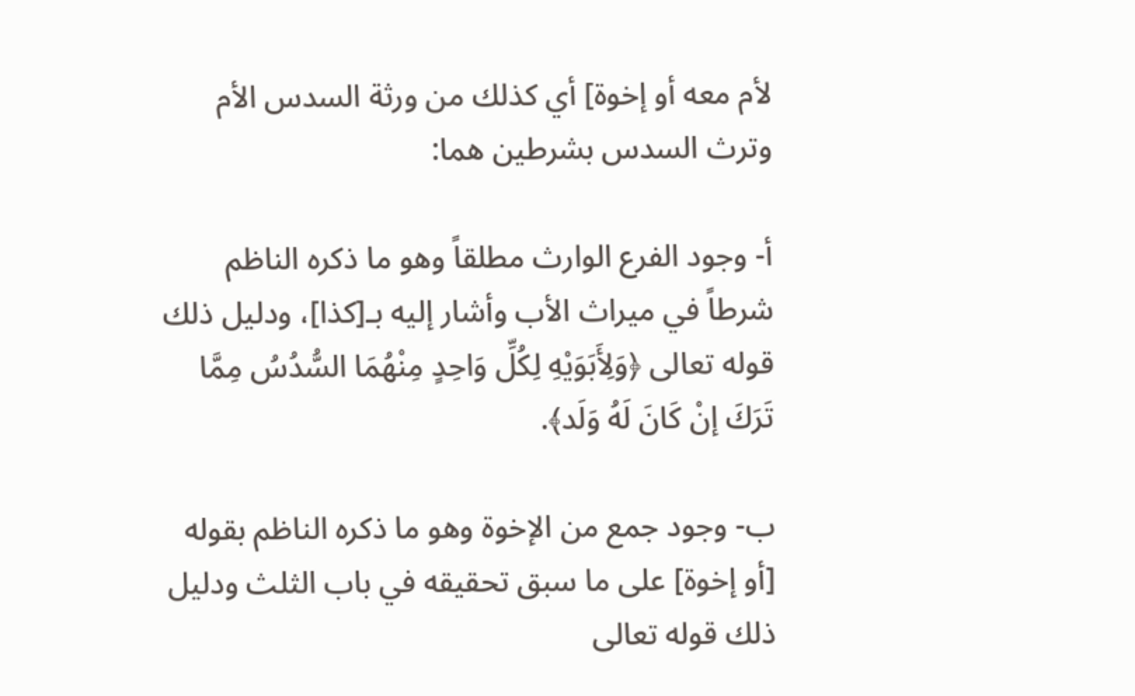لأم معه أو إخوة] أي كذلك من ورثة السدس الأم وترث السدس بشرطين هما:

أ- وجود الفرع الوارث مطلقاً وهو ما ذكره الناظم شرطاً في ميراث الأب وأشار إليه بـ[كذا]، ودليل ذلك قوله تعالى ﴿وَلِأَبَوَيْهِ لِكُلِّ وَاحِدٍ مِنْهُمَا السُّدُسُ مِمَّا تَرَكَ إنْ كَانَ لَهُ وَلَد﴾.

ب- وجود جمع من الإخوة وهو ما ذكره الناظم بقوله [أو إخوة] على ما سبق تحقيقه في باب الثلث ودليل ذلك قوله تعالى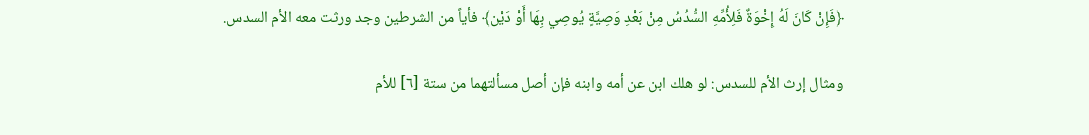﴿فَإِنْ كَانَ لَهُ إِخْوَةٌ فَلِأُمِّهِ السُّدُسُ مِنْ بَعْدِ وَصِيَّةٍ يُوصِي بِهَا أَوْ دَيْن﴾ فأياً من الشرطين وجد ورثت معه الأم السدس.

ومثال إرث الأم للسدس: لو هلك ابن عن أمه وابنه فإن أصل مسألتهما من ستة [٦] للأم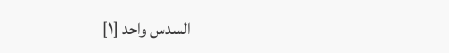السدس واحد [١]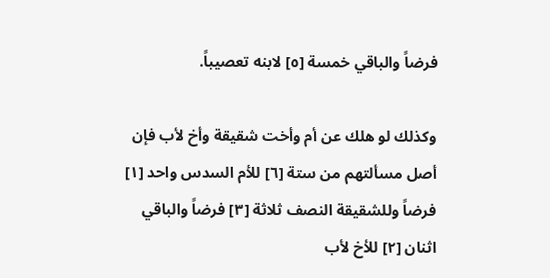فرضاً والباقي خمسة [٥] لابنه تعصيباً.

وكذلك لو هلك عن أم وأخت شقيقة وأخ لأب فإن أصل مسألتهم من ستة [٦] للأم السدس واحد [١] فرضاً وللشقيقة النصف ثلاثة [٣] فرضاً والباقي اثنان [٢] للأخ لأب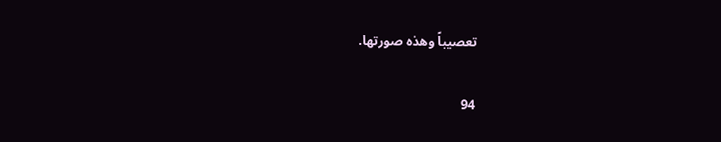تعصيباً وهذه صورتها.

94